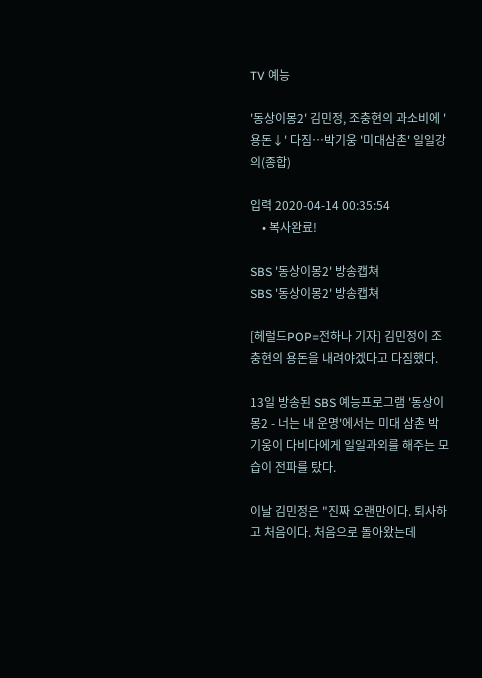TV 예능

'동상이몽2' 김민정, 조충현의 과소비에 '용돈↓' 다짐…박기웅 '미대삼촌' 일일강의(종합)

입력 2020-04-14 00:35:54
    • 복사완료!

SBS '동상이몽2' 방송캡쳐
SBS '동상이몽2' 방송캡쳐

[헤럴드POP=전하나 기자] 김민정이 조충현의 용돈을 내려야겠다고 다짐했다.

13일 방송된 SBS 예능프로그램 '동상이몽2 - 너는 내 운명'에서는 미대 삼촌 박기웅이 다비다에게 일일과외를 해주는 모습이 전파를 탔다.

이날 김민정은 "진짜 오랜만이다. 퇴사하고 처음이다. 처음으로 돌아왔는데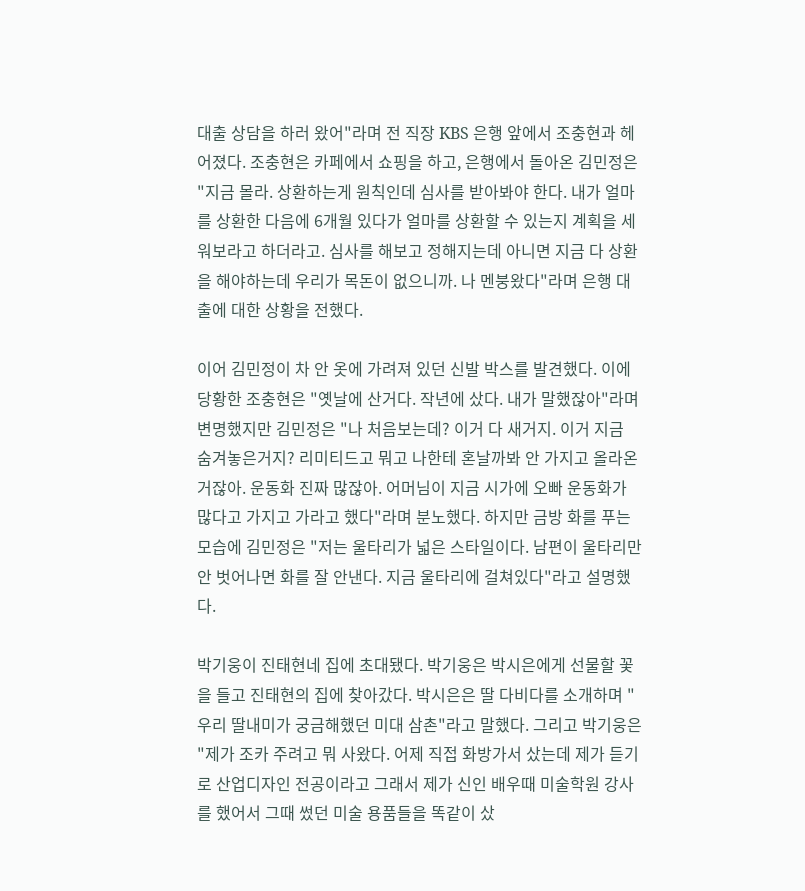대출 상담을 하러 왔어"라며 전 직장 KBS 은행 앞에서 조충현과 헤어졌다. 조충현은 카페에서 쇼핑을 하고, 은행에서 돌아온 김민정은 "지금 몰라. 상환하는게 원칙인데 심사를 받아봐야 한다. 내가 얼마를 상환한 다음에 6개월 있다가 얼마를 상환할 수 있는지 계획을 세워보라고 하더라고. 심사를 해보고 정해지는데 아니면 지금 다 상환을 해야하는데 우리가 목돈이 없으니까. 나 멘붕왔다"라며 은행 대출에 대한 상황을 전했다.

이어 김민정이 차 안 옷에 가려져 있던 신발 박스를 발견했다. 이에 당황한 조충현은 "옛날에 산거다. 작년에 샀다. 내가 말했잖아"라며 변명했지만 김민정은 "나 처음보는데? 이거 다 새거지. 이거 지금 숨겨놓은거지? 리미티드고 뭐고 나한테 혼날까봐 안 가지고 올라온거잖아. 운동화 진짜 많잖아. 어머님이 지금 시가에 오빠 운동화가 많다고 가지고 가라고 했다"라며 분노했다. 하지만 금방 화를 푸는 모습에 김민정은 "저는 울타리가 넓은 스타일이다. 남편이 울타리만 안 벗어나면 화를 잘 안낸다. 지금 울타리에 걸쳐있다"라고 설명했다.

박기웅이 진태현네 집에 초대됐다. 박기웅은 박시은에게 선물할 꽃을 들고 진태현의 집에 찾아갔다. 박시은은 딸 다비다를 소개하며 "우리 딸내미가 궁금해했던 미대 삼촌"라고 말했다. 그리고 박기웅은 "제가 조카 주려고 뭐 사왔다. 어제 직접 화방가서 샀는데 제가 듣기로 산업디자인 전공이라고 그래서 제가 신인 배우때 미술학원 강사를 했어서 그때 썼던 미술 용품들을 똑같이 샀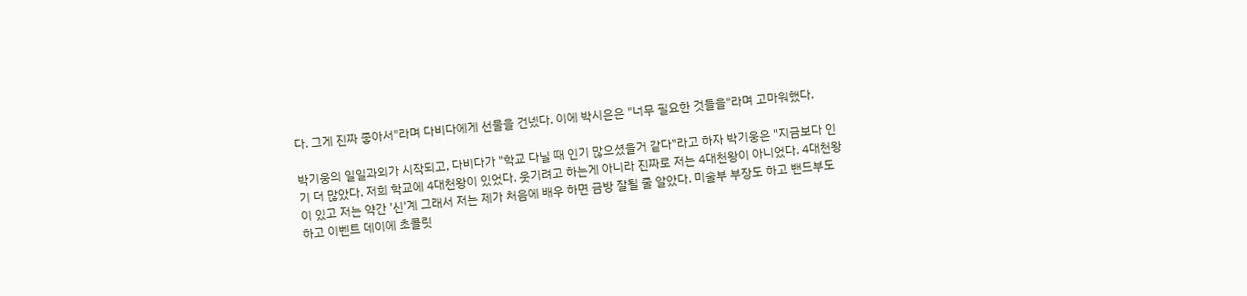다. 그게 진짜 좋아서"라며 다비다에게 선물을 건넸다. 이에 박시은은 "너무 필요한 것들을"라며 고마워했다.

박기웅의 일일과외가 시작되고, 다비다가 "학교 다닐 때 인기 많으셨을거 같다"라고 하자 박기웅은 "지금보다 인기 더 많았다. 저희 학교에 4대천왕이 있었다. 웃기려고 하는게 아니라 진짜로 저는 4대천왕이 아니었다. 4대천왕이 있고 저는 약간 '신'계 그래서 저는 제가 처음에 배우 하면 금방 잘될 줄 알았다. 미술부 부장도 하고 밴드부도 하고 이벤트 데이에 초콜릿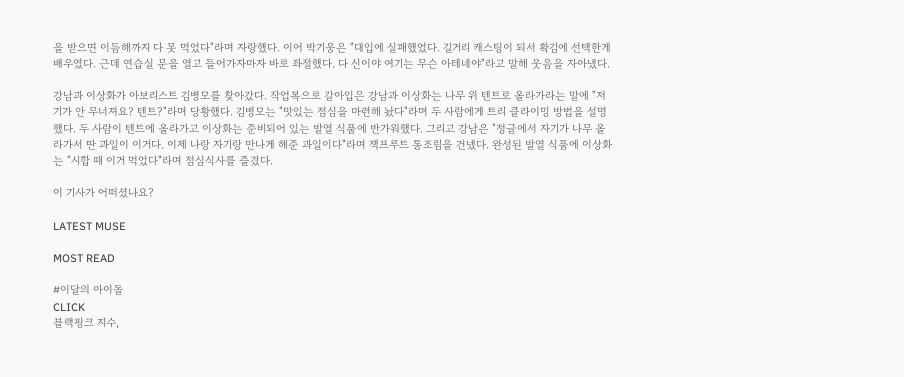을 받으면 이듬해까지 다 못 먹었다"라며 자랑했다. 이어 박기웅은 "대입에 실패했었다. 길거리 캐스팅이 되서 확김에 선택한게 배우였다. 근데 연습실 문을 열고 들어가자마자 바로 좌절했다. 다 신이야 여기는 무슨 아테네야"라고 말해 웃음을 자아냈다.

강남과 이상화가 아보리스트 김병모를 찾아갔다. 작업복으로 갈아입은 강남과 이상화는 나무 위 텐트로 올라가라는 말에 "저기가 안 무너져요? 텐트?"라며 당황했다. 김병모는 "맛있는 점심을 마련해 놨다"라며 두 사람에게 트리 클라이밍 방법을 설명했다. 두 사람이 텐트에 올라가고 이상화는 준비되어 있는 발열 식품에 반가워했다. 그리고 강남은 "정글에서 자기가 나무 올라가서 딴 과일이 이거다. 이제 나랑 자기랑 만나게 해준 과일이다"라며 잭프루트 통조림을 건넸다. 완성된 발열 식품에 이상화는 "시합 때 이거 먹었다"라며 점심식사를 즐겼다.

이 기사가 어떠셨나요?

LATEST MUSE

MOST READ

#이달의 아이돌
CLICK
블랙핑크 지수,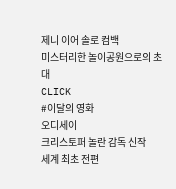제니 이어 솔로 컴백
미스터리한 놀이공원으로의 초대
CLICK
#이달의 영화
오디세이
크리스토퍼 놀란 감독 신작
세계 최초 전편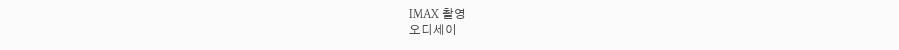IMAX 촬영
오디세이